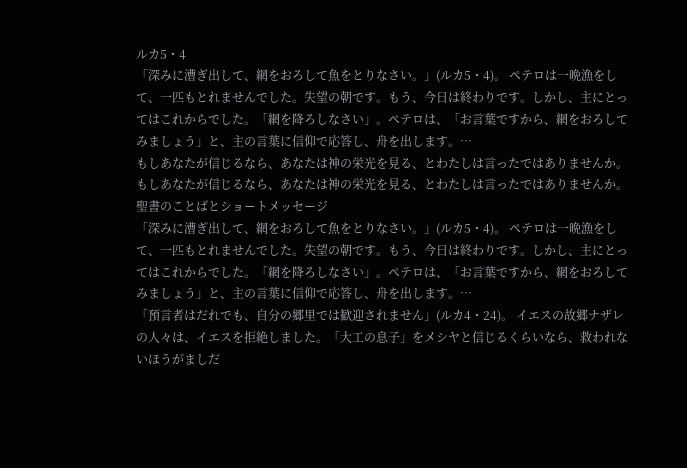ルカ5・4
「深みに漕ぎ出して、網をおろして魚をとりなさい。」(ルカ5・4)。 ペテロは一晩漁をして、一匹もとれませんでした。失望の朝です。もう、今日は終わりです。しかし、主にとってはこれからでした。「網を降ろしなさい」。ペテロは、「お言葉ですから、網をおろしてみましょう」と、主の言葉に信仰で応答し、舟を出します。…
もしあなたが信じるなら、あなたは神の栄光を見る、とわたしは言ったではありませんか。
もしあなたが信じるなら、あなたは神の栄光を見る、とわたしは言ったではありませんか。
聖書のことばとショートメッセージ
「深みに漕ぎ出して、網をおろして魚をとりなさい。」(ルカ5・4)。 ペテロは一晩漁をして、一匹もとれませんでした。失望の朝です。もう、今日は終わりです。しかし、主にとってはこれからでした。「網を降ろしなさい」。ペテロは、「お言葉ですから、網をおろしてみましょう」と、主の言葉に信仰で応答し、舟を出します。…
「預言者はだれでも、自分の郷里では歓迎されません」(ルカ4・24)。 イエスの故郷ナザレの人々は、イエスを拒絶しました。「大工の息子」をメシヤと信じるくらいなら、救われないほうがましだ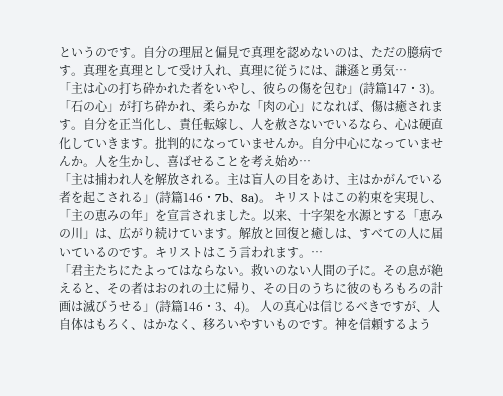というのです。自分の理屈と偏見で真理を認めないのは、ただの臆病です。真理を真理として受け入れ、真理に従うには、謙遜と勇気…
「主は心の打ち砕かれた者をいやし、彼らの傷を包む」(詩篇147・3)。 「石の心」が打ち砕かれ、柔らかな「肉の心」になれば、傷は癒されます。自分を正当化し、責任転嫁し、人を赦さないでいるなら、心は硬直化していきます。批判的になっていませんか。自分中心になっていませんか。人を生かし、喜ばせることを考え始め…
「主は捕われ人を解放される。主は盲人の目をあけ、主はかがんでいる者を起こされる」(詩篇146・7b、8a)。 キリストはこの約束を実現し、「主の恵みの年」を宣言されました。以来、十字架を水源とする「恵みの川」は、広がり続けています。解放と回復と癒しは、すべての人に届いているのです。キリストはこう言われます。…
「君主たちにたよってはならない。救いのない人間の子に。その息が絶えると、その者はおのれの土に帰り、その日のうちに彼のもろもろの計画は滅びうせる」(詩篇146・3、4)。 人の真心は信じるべきですが、人自体はもろく、はかなく、移ろいやすいものです。神を信頼するよう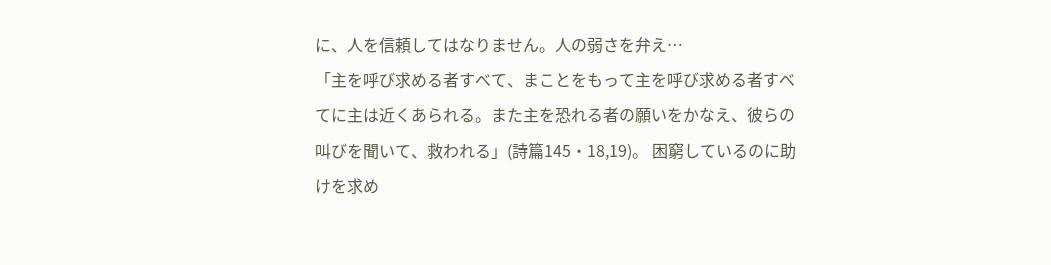に、人を信頼してはなりません。人の弱さを弁え…
「主を呼び求める者すべて、まことをもって主を呼び求める者すべてに主は近くあられる。また主を恐れる者の願いをかなえ、彼らの叫びを聞いて、救われる」(詩篇145・18,19)。 困窮しているのに助けを求め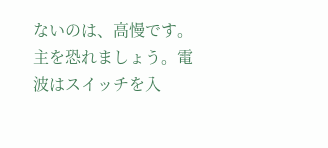ないのは、高慢です。主を恐れましょう。電波はスイッチを入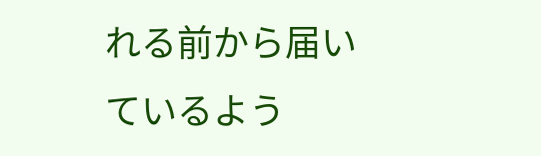れる前から届いているよう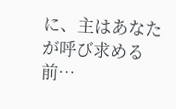に、主はあなたが呼び求める前…